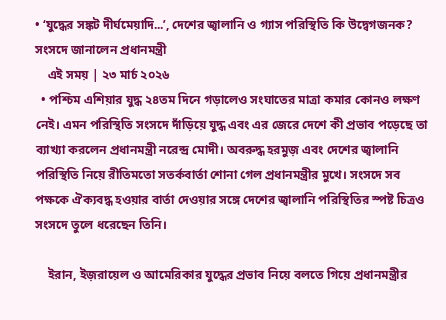• ‘যুদ্ধের সঙ্কট দীর্ঘমেয়াদি...’, দেশের জ্বালানি ও গ্যাস পরিস্থিতি কি উদ্বেগজনক? সংসদে জানালেন প্রধানমন্ত্রী
    এই সময় | ২৩ মার্চ ২০২৬
  • পশ্চিম এশিয়ার যুদ্ধ ২৪তম দিনে গড়ালেও সংঘাতের মাত্রা কমার কোনও লক্ষণ নেই। এমন পরিস্থিতি সংসদে দাঁড়িয়ে যুদ্ধ এবং এর জেরে দেশে কী প্রভাব পড়েছে তা ব্যাখ্যা করলেন প্রধানমন্ত্রী নরেন্দ্র মোদী। অবরুদ্ধ হরমুজ় এবং দেশের জ্বালানি পরিস্থিতি নিয়ে রীতিমতো সতর্কবার্তা শোনা গেল প্রধানমন্ত্রীর মুখে। সংসদে সব পক্ষকে ঐক্যবদ্ধ হওয়ার বার্তা দেওয়ার সঙ্গে দেশের জ্বালানি পরিস্থিতির স্পষ্ট চিত্রও সংসদে তুলে ধরেছেন তিনি।

    ইরান, ইজ়রায়েল ও আমেরিকার যুদ্ধের প্রভাব নিয়ে বলতে গিয়ে প্রধানমন্ত্রীর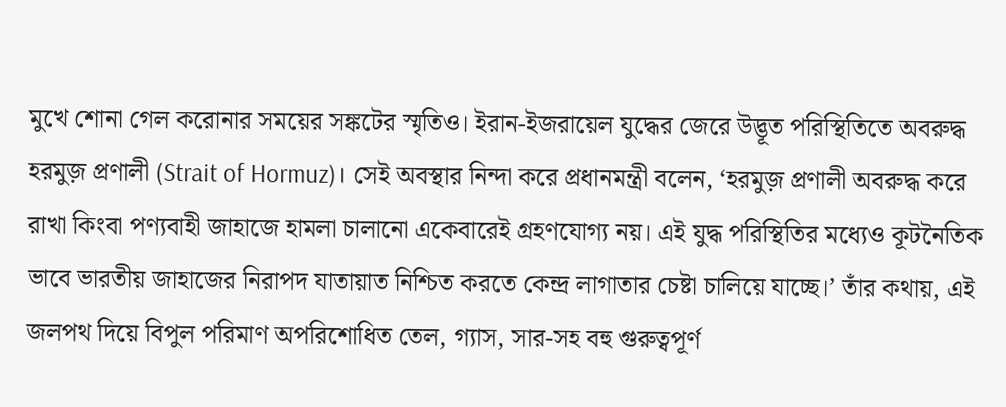মুখে শোনা গেল করোনার সময়ের সঙ্কটের স্মৃতিও। ইরান-ইজরায়েল যুদ্ধের জেরে উদ্ভূত পরিস্থিতিতে অবরুদ্ধ হরমুজ় প্রণালী (Strait of Hormuz)। সেই অবস্থার নিন্দা করে প্রধানমন্ত্রী বলেন, ‘হরমুজ় প্রণালী অবরুদ্ধ করে রাখা কিংবা পণ্যবাহী জাহাজে হামলা চালানো একেবারেই গ্রহণযোগ্য নয়। এই যুদ্ধ পরিস্থিতির মধ্যেও কূটনৈতিক ভাবে ভারতীয় জাহাজের নিরাপদ যাতায়াত নিশ্চিত করতে কেন্দ্র লাগাতার চেষ্টা চালিয়ে যাচ্ছে।’ তাঁর কথায়, এই জলপথ দিয়ে বিপুল পরিমাণ অপরিশোধিত তেল, গ্যাস, সার-সহ বহু গুরুত্বপূর্ণ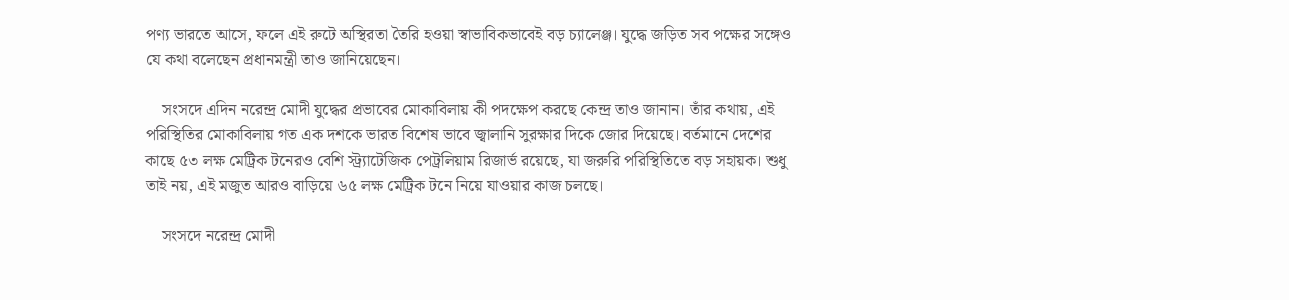পণ্য ভারতে আসে, ফলে এই রুটে অস্থিরতা তৈরি হওয়া স্বাভাবিকভাবেই বড় চ্যালেঞ্জ। যুদ্ধে জড়িত সব পক্ষের সঙ্গেও যে কথা বলেছেন প্রধানমন্ত্রী তাও জানিয়েছেন।

    সংসদে এদিন নরেন্দ্র মোদী যুদ্ধের প্রভাবের মোকাবিলায় কী পদক্ষেপ করছে কেন্দ্র তাও জানান। তাঁর কথায়, এই পরিস্থিতির মোকাবিলায় গত এক দশকে ভারত বিশেষ ভাবে জ্বালানি সুরক্ষার দিকে জোর দিয়েছে। বর্তমানে দেশের কাছে ৫৩ লক্ষ মেট্রিক টনেরও বেশি স্ট্র্যাটেজিক পেট্রলিয়াম রিজার্ভ রয়েছে, যা জরুরি পরিস্থিতিতে বড় সহায়ক। শুধু তাই নয়, এই মজুত আরও বাড়িয়ে ৬৫ লক্ষ মেট্রিক টনে নিয়ে যাওয়ার কাজ চলছে।

    সংসদে নরেন্দ্র মোদী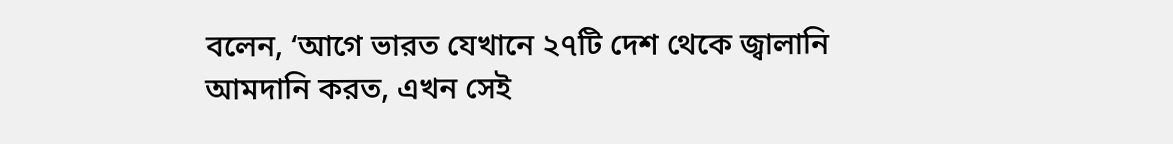বলেন, ‘আগে ভারত যেখানে ২৭টি দেশ থেকে জ্বালানি আমদানি করত, এখন সেই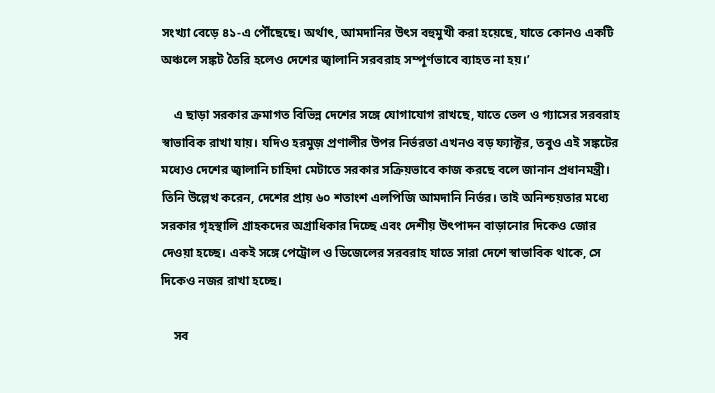সংখ্যা বেড়ে ৪১-এ পৌঁছেছে। অর্থাৎ, আমদানির উৎস বহুমুখী করা হয়েছে, যাতে কোনও একটি অঞ্চলে সঙ্কট তৈরি হলেও দেশের জ্বালানি সরবরাহ সম্পূর্ণভাবে ব্যাহত না হয়।’

    এ ছাড়া সরকার ক্রমাগত বিভিন্ন দেশের সঙ্গে যোগাযোগ রাখছে, যাতে তেল ও গ্যাসের সরবরাহ স্বাভাবিক রাখা যায়। যদিও হরমুজ় প্রণালীর উপর নির্ভরতা এখনও বড় ফ্যাক্টর, তবুও এই সঙ্কটের মধ্যেও দেশের জ্বালানি চাহিদা মেটাতে সরকার সক্রিয়ভাবে কাজ করছে বলে জানান প্রধানমন্ত্রী। তিনি উল্লেখ করেন, দেশের প্রায় ৬০ শতাংশ এলপিজি আমদানি নির্ভর। তাই অনিশ্চয়তার মধ্যে সরকার গৃহস্থালি গ্রাহকদের অগ্রাধিকার দিচ্ছে এবং দেশীয় উৎপাদন বাড়ানোর দিকেও জোর দেওয়া হচ্ছে। একই সঙ্গে পেট্রোল ও ডিজেলের সরবরাহ যাতে সারা দেশে স্বাভাবিক থাকে, সে দিকেও নজর রাখা হচ্ছে।

    সব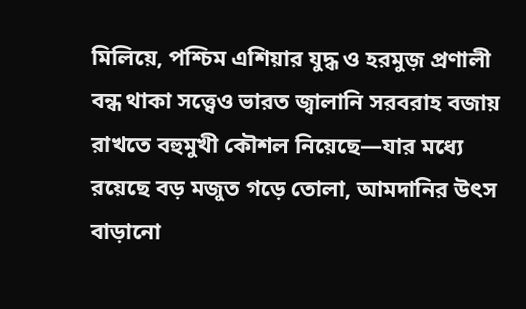মিলিয়ে, পশ্চিম এশিয়ার যুদ্ধ ও হরমুজ় প্রণালী বন্ধ থাকা সত্ত্বেও ভারত জ্বালানি সরবরাহ বজায় রাখতে বহুমুখী কৌশল নিয়েছে—যার মধ্যে রয়েছে বড় মজুত গড়ে তোলা, আমদানির উৎস বাড়ানো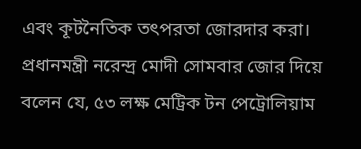এবং কূটনৈতিক তৎপরতা জোরদার করা। প্রধানমন্ত্রী নরেন্দ্র মোদী সোমবার জোর দিয়ে বলেন যে, ৫৩ লক্ষ মেট্রিক টন পেট্রোলিয়াম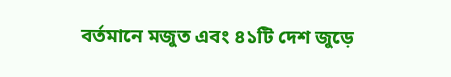বর্তমানে মজুত এবং ৪১টি দেশ জুড়ে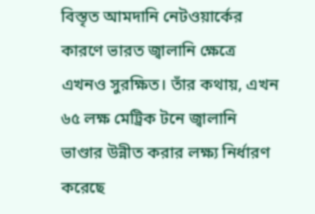বিস্তৃত আমদানি নেটওয়ার্কের কারণে ভারত জ্বালানি ক্ষেত্রে এখনও সুরক্ষিত। তাঁর কথায়, এখন ৬৫ লক্ষ মেট্রিক টনে জ্বালানি ভাণ্ডার উন্নীত করার লক্ষ্য নির্ধারণ করেছে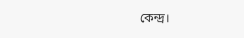কেন্দ্র।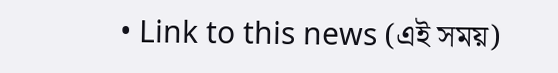• Link to this news (এই সময়)